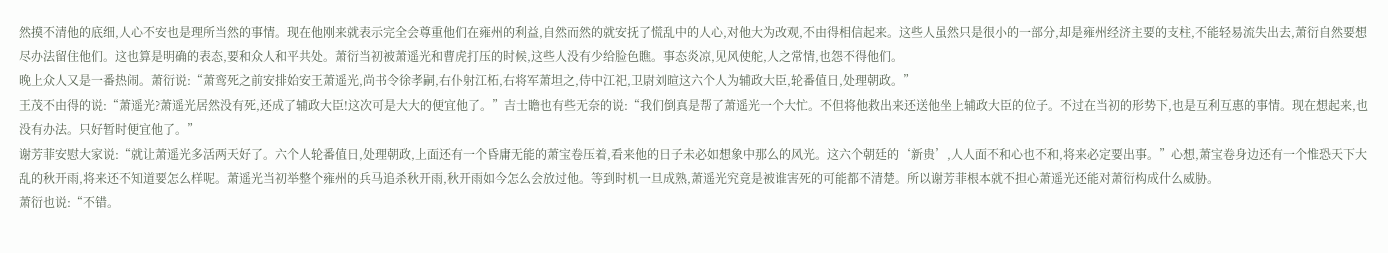然摸不清他的底细,人心不安也是理所当然的事情。现在他刚来就表示完全会尊重他们在雍州的利益,自然而然的就安抚了慌乱中的人心,对他大为改观,不由得相信起来。这些人虽然只是很小的一部分,却是雍州经济主要的支柱,不能轻易流失出去,萧衍自然要想尽办法留住他们。这也算是明确的表态,要和众人和平共处。萧衍当初被萧遥光和曹虎打压的时候,这些人没有少给脸色瞧。事态炎凉,见风使舵,人之常情,也怨不得他们。
晚上众人又是一番热闹。萧衍说:“萧鸾死之前安排始安王萧遥光,尚书令徐孝嗣,右仆射江柘,右将军萧坦之,侍中江祀,卫尉刘暄这六个人为辅政大臣,轮番值日,处理朝政。”
王茂不由得的说:“萧遥光?萧遥光居然没有死,还成了辅政大臣!这次可是大大的便宜他了。”吉士瞻也有些无奈的说:“我们倒真是帮了萧遥光一个大忙。不但将他救出来还送他坐上辅政大臣的位子。不过在当初的形势下,也是互利互惠的事情。现在想起来,也没有办法。只好暂时便宜他了。”
谢芳菲安慰大家说:“就让萧遥光多活两天好了。六个人轮番值日,处理朝政,上面还有一个昏庸无能的萧宝卷压着,看来他的日子未必如想象中那么的风光。这六个朝廷的‘新贵’,人人面不和心也不和,将来必定要出事。”心想,萧宝卷身边还有一个惟恐天下大乱的秋开雨,将来还不知道要怎么样呢。萧遥光当初举整个雍州的兵马追杀秋开雨,秋开雨如今怎么会放过他。等到时机一旦成熟,萧遥光究竟是被谁害死的可能都不清楚。所以谢芳菲根本就不担心萧遥光还能对萧衍构成什么威胁。
萧衍也说:“不错。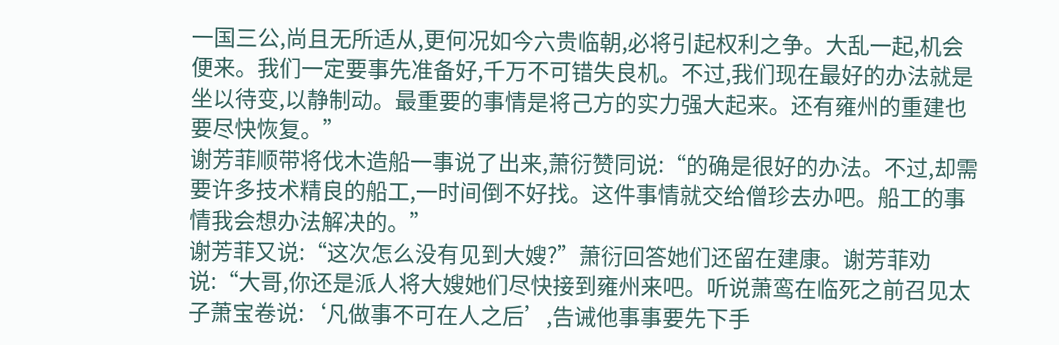一国三公,尚且无所适从,更何况如今六贵临朝,必将引起权利之争。大乱一起,机会便来。我们一定要事先准备好,千万不可错失良机。不过,我们现在最好的办法就是坐以待变,以静制动。最重要的事情是将己方的实力强大起来。还有雍州的重建也要尽快恢复。”
谢芳菲顺带将伐木造船一事说了出来,萧衍赞同说:“的确是很好的办法。不过,却需要许多技术精良的船工,一时间倒不好找。这件事情就交给僧珍去办吧。船工的事情我会想办法解决的。”
谢芳菲又说:“这次怎么没有见到大嫂?”萧衍回答她们还留在建康。谢芳菲劝说:“大哥,你还是派人将大嫂她们尽快接到雍州来吧。听说萧鸾在临死之前召见太子萧宝卷说:‘凡做事不可在人之后’,告诫他事事要先下手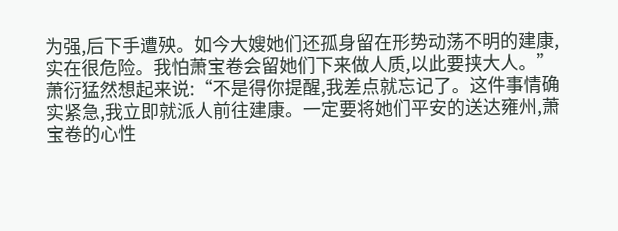为强,后下手遭殃。如今大嫂她们还孤身留在形势动荡不明的建康,实在很危险。我怕萧宝卷会留她们下来做人质,以此要挟大人。”
萧衍猛然想起来说:“不是得你提醒,我差点就忘记了。这件事情确实紧急,我立即就派人前往建康。一定要将她们平安的送达雍州,萧宝卷的心性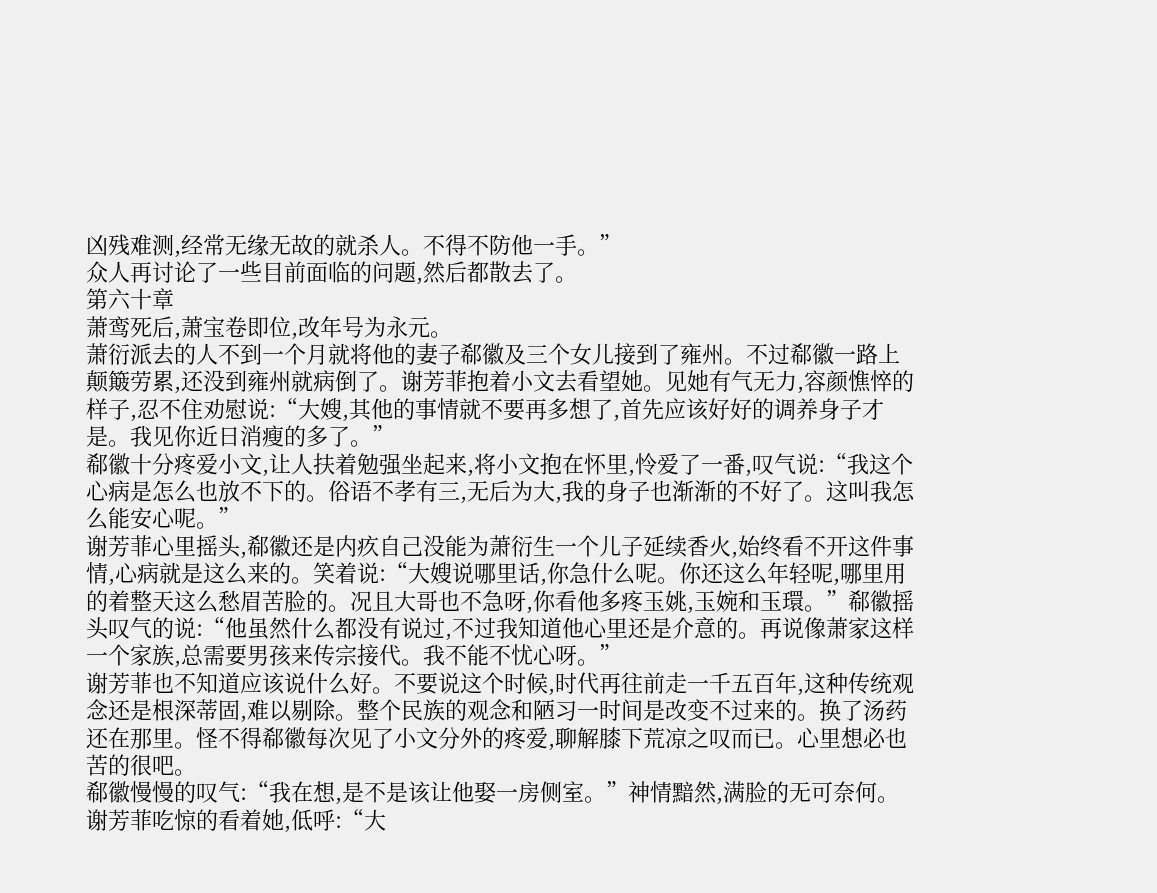凶残难测,经常无缘无故的就杀人。不得不防他一手。”
众人再讨论了一些目前面临的问题,然后都散去了。
第六十章
萧鸾死后,萧宝卷即位,改年号为永元。
萧衍派去的人不到一个月就将他的妻子郗徽及三个女儿接到了雍州。不过郗徽一路上颠簸劳累,还没到雍州就病倒了。谢芳菲抱着小文去看望她。见她有气无力,容颜憔悴的样子,忍不住劝慰说:“大嫂,其他的事情就不要再多想了,首先应该好好的调养身子才是。我见你近日消瘦的多了。”
郗徽十分疼爱小文,让人扶着勉强坐起来,将小文抱在怀里,怜爱了一番,叹气说:“我这个心病是怎么也放不下的。俗语不孝有三,无后为大,我的身子也渐渐的不好了。这叫我怎么能安心呢。”
谢芳菲心里摇头,郗徽还是内疚自己没能为萧衍生一个儿子延续香火,始终看不开这件事情,心病就是这么来的。笑着说:“大嫂说哪里话,你急什么呢。你还这么年轻呢,哪里用的着整天这么愁眉苦脸的。况且大哥也不急呀,你看他多疼玉姚,玉婉和玉環。”郗徽摇头叹气的说:“他虽然什么都没有说过,不过我知道他心里还是介意的。再说像萧家这样一个家族,总需要男孩来传宗接代。我不能不忧心呀。”
谢芳菲也不知道应该说什么好。不要说这个时候,时代再往前走一千五百年,这种传统观念还是根深蒂固,难以剔除。整个民族的观念和陋习一时间是改变不过来的。换了汤药还在那里。怪不得郗徽每次见了小文分外的疼爱,聊解膝下荒凉之叹而已。心里想必也苦的很吧。
郗徽慢慢的叹气:“我在想,是不是该让他娶一房侧室。”神情黯然,满脸的无可奈何。谢芳菲吃惊的看着她,低呼:“大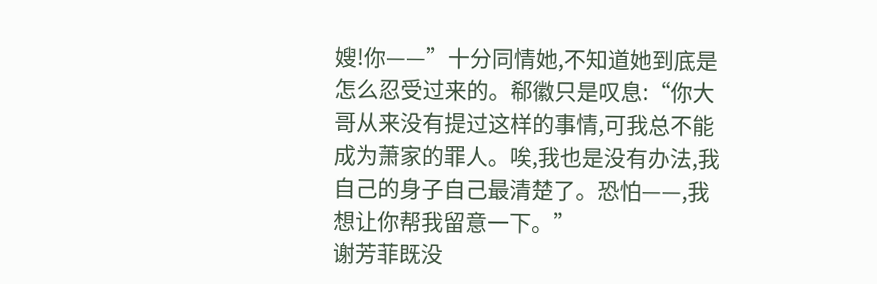嫂!你——”十分同情她,不知道她到底是怎么忍受过来的。郗徽只是叹息:“你大哥从来没有提过这样的事情,可我总不能成为萧家的罪人。唉,我也是没有办法,我自己的身子自己最清楚了。恐怕——,我想让你帮我留意一下。”
谢芳菲既没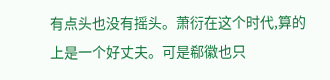有点头也没有摇头。萧衍在这个时代,算的上是一个好丈夫。可是郗徽也只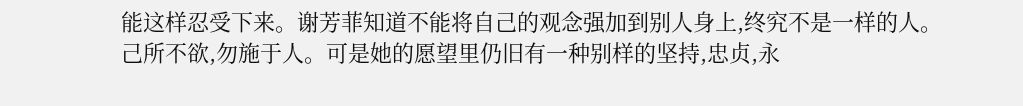能这样忍受下来。谢芳菲知道不能将自己的观念强加到别人身上,终究不是一样的人。己所不欲,勿施于人。可是她的愿望里仍旧有一种别样的坚持,忠贞,永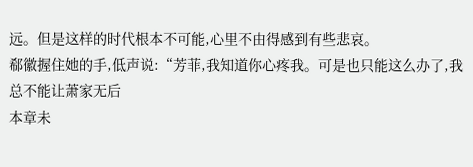远。但是这样的时代根本不可能,心里不由得感到有些悲哀。
郗徽握住她的手,低声说:“芳菲,我知道你心疼我。可是也只能这么办了,我总不能让萧家无后
本章未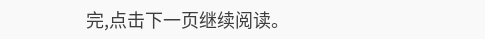完,点击下一页继续阅读。